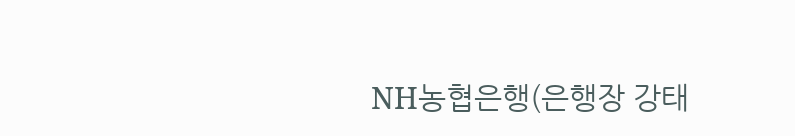NH농협은행(은행장 강태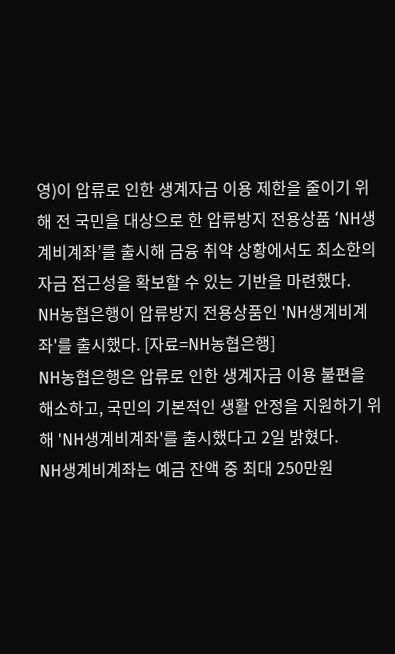영)이 압류로 인한 생계자금 이용 제한을 줄이기 위해 전 국민을 대상으로 한 압류방지 전용상품 ‘NH생계비계좌’를 출시해 금융 취약 상황에서도 최소한의 자금 접근성을 확보할 수 있는 기반을 마련했다.
NH농협은행이 압류방지 전용상품인 'NH생계비계좌'를 출시했다. [자료=NH농협은행]
NH농협은행은 압류로 인한 생계자금 이용 불편을 해소하고, 국민의 기본적인 생활 안정을 지원하기 위해 'NH생계비계좌'를 출시했다고 2일 밝혔다.
NH생계비계좌는 예금 잔액 중 최대 250만원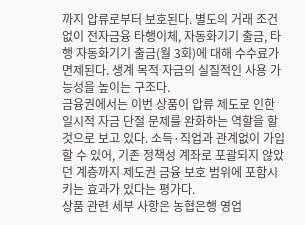까지 압류로부터 보호된다. 별도의 거래 조건 없이 전자금융 타행이체, 자동화기기 출금, 타행 자동화기기 출금(월 3회)에 대해 수수료가 면제된다. 생계 목적 자금의 실질적인 사용 가능성을 높이는 구조다.
금융권에서는 이번 상품이 압류 제도로 인한 일시적 자금 단절 문제를 완화하는 역할을 할 것으로 보고 있다. 소득·직업과 관계없이 가입할 수 있어, 기존 정책성 계좌로 포괄되지 않았던 계층까지 제도권 금융 보호 범위에 포함시키는 효과가 있다는 평가다.
상품 관련 세부 사항은 농협은행 영업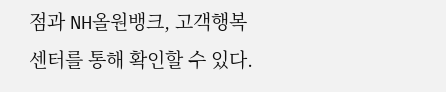점과 NH올원뱅크, 고객행복센터를 통해 확인할 수 있다.